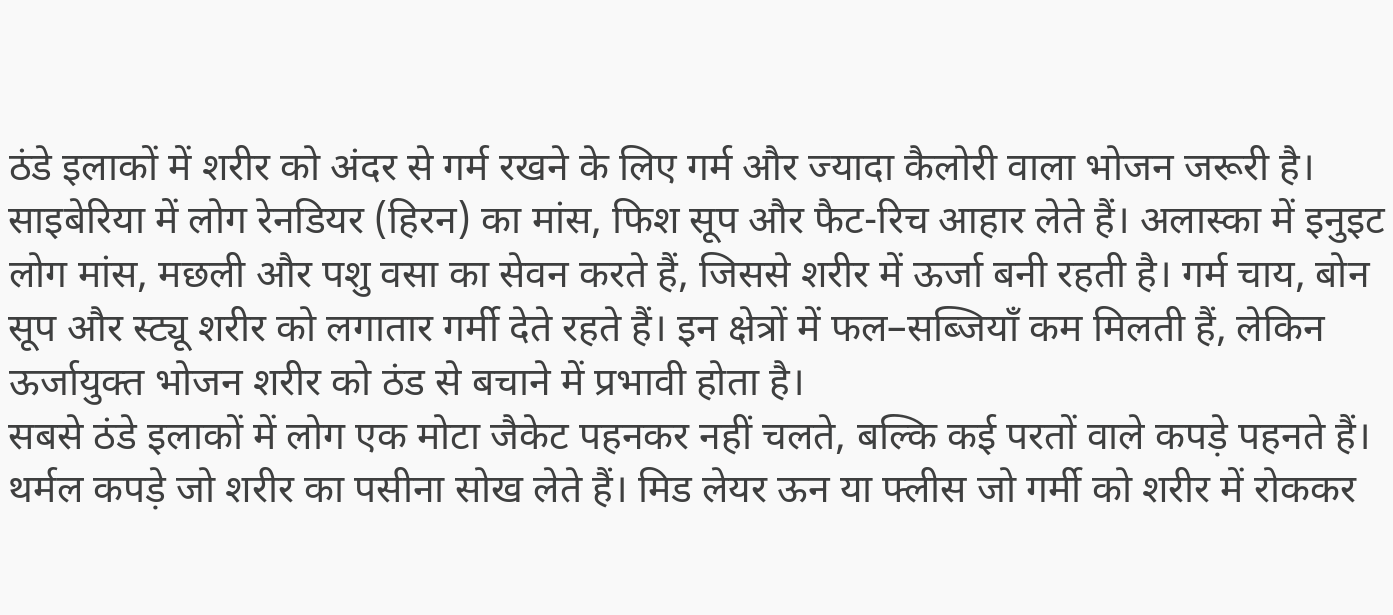ठंडे इलाकों में शरीर को अंदर से गर्म रखने के लिए गर्म और ज्यादा कैलोरी वाला भोजन जरूरी है। साइबेरिया में लोग रेनडियर (हिरन) का मांस, फिश सूप और फैट-रिच आहार लेते हैं। अलास्का में इनुइट लोग मांस, मछली और पशु वसा का सेवन करते हैं, जिससे शरीर में ऊर्जा बनी रहती है। गर्म चाय, बोन सूप और स्ट्यू शरीर को लगातार गर्मी देते रहते हैं। इन क्षेत्रों में फल–सब्जियाँ कम मिलती हैं, लेकिन ऊर्जायुक्त भोजन शरीर को ठंड से बचाने में प्रभावी होता है।
सबसे ठंडे इलाकों में लोग एक मोटा जैकेट पहनकर नहीं चलते, बल्कि कई परतों वाले कपड़े पहनते हैं। थर्मल कपड़े जो शरीर का पसीना सोख लेते हैं। मिड लेयर ऊन या फ्लीस जो गर्मी को शरीर में रोककर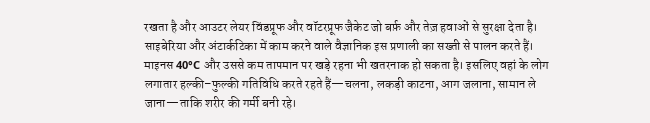रखता है और आउटर लेयर विंडप्रूफ और वॉटरप्रूफ जैकेट जो बर्फ़ और तेज़ हवाओं से सुरक्षा देता है। साइबेरिया और अंटार्कटिका में काम करने वाले वैज्ञानिक इस प्रणाली का सख्ती से पालन करते हैं।
माइनस 40°C और उससे कम तापमान पर खड़े रहना भी खतरनाक हो सकता है। इसलिए वहां के लोग लगातार हल्की–फुल्की गतिविधि करते रहते हैं—चलना, लकड़ी काटना, आग जलाना, सामान ले जाना—ताकि शरीर की गर्मी बनी रहे।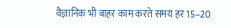वैज्ञानिक भी बाहर काम करते समय हर 15–20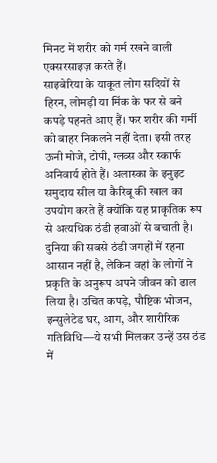मिनट में शरीर को गर्म रखने वाली एक्सरसाइज़ करते हैं।
साइबेरिया के याकूत लोग सदियों से हिरन, लोमड़ी या मिंक के फर से बने कपड़े पहनते आए हैं। फर शरीर की गर्मी को बाहर निकलने नहीं देता। इसी तरह ऊनी मोजे, टोपी, ग्लव्स और स्कार्फ अनिवार्य होते हैं। अलास्का के इनुइट समुदाय सील या कैरिबू की खाल का उपयोग करते हैं क्योंकि यह प्राकृतिक रूप से अत्यधिक ठंडी हवाओं से बचाती है।
दुनिया की सबसे ठंडी जगहों में रहना आसान नहीं है, लेकिन वहां के लोगों ने प्रकृति के अनुरूप अपने जीवन को ढाल लिया है। उचित कपड़े, पौष्टिक भोजन, इन्सुलेटेड घर, आग, और शारीरिक गतिविधि—ये सभी मिलकर उन्हें उस ठंड में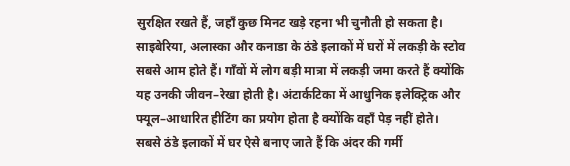सुरक्षित रखते हैं, जहाँ कुछ मिनट खड़े रहना भी चुनौती हो सकता है।
साइबेरिया, अलास्का और कनाडा के ठंडे इलाकों में घरों में लकड़ी के स्टोव सबसे आम होते हैं। गाँवों में लोग बड़ी मात्रा में लकड़ी जमा करते हैं क्योंकि यह उनकी जीवन–रेखा होती है। अंटार्कटिका में आधुनिक इलेक्ट्रिक और फ्यूल–आधारित हीटिंग का प्रयोग होता है क्योंकि वहाँ पेड़ नहीं होते।
सबसे ठंडे इलाकों में घर ऐसे बनाए जाते हैं कि अंदर की गर्मी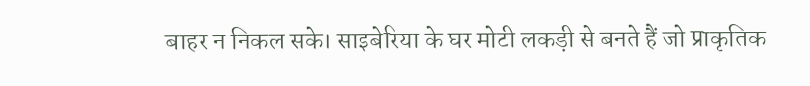बाहर न निकल सके। साइबेरिया के घर मोटी लकड़ी से बनते हैं जो प्राकृतिक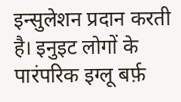इन्सुलेशन प्रदान करती है। इनुइट लोगों के पारंपरिक इग्लू बर्फ़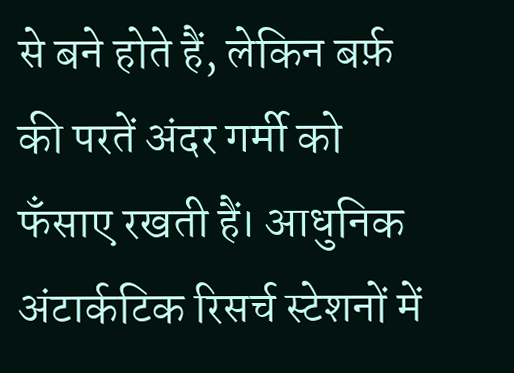से बने होते हैं, लेकिन बर्फ़ की परतें अंदर गर्मी को फँसाए रखती हैं। आधुनिक अंटार्कटिक रिसर्च स्टेशनों में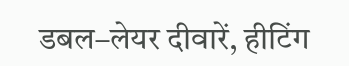डबल–लेयर दीवारें, हीटिंग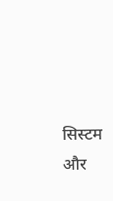सिस्टम और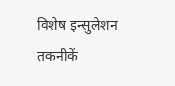विशेष इन्सुलेशन तकनीकें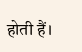होती हैं।